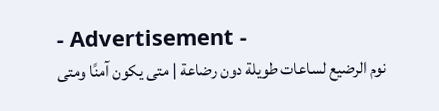- Advertisement -
نوم الرضيع لساعات طويلة دون رضاعة | متى يكون آمنًا ومتى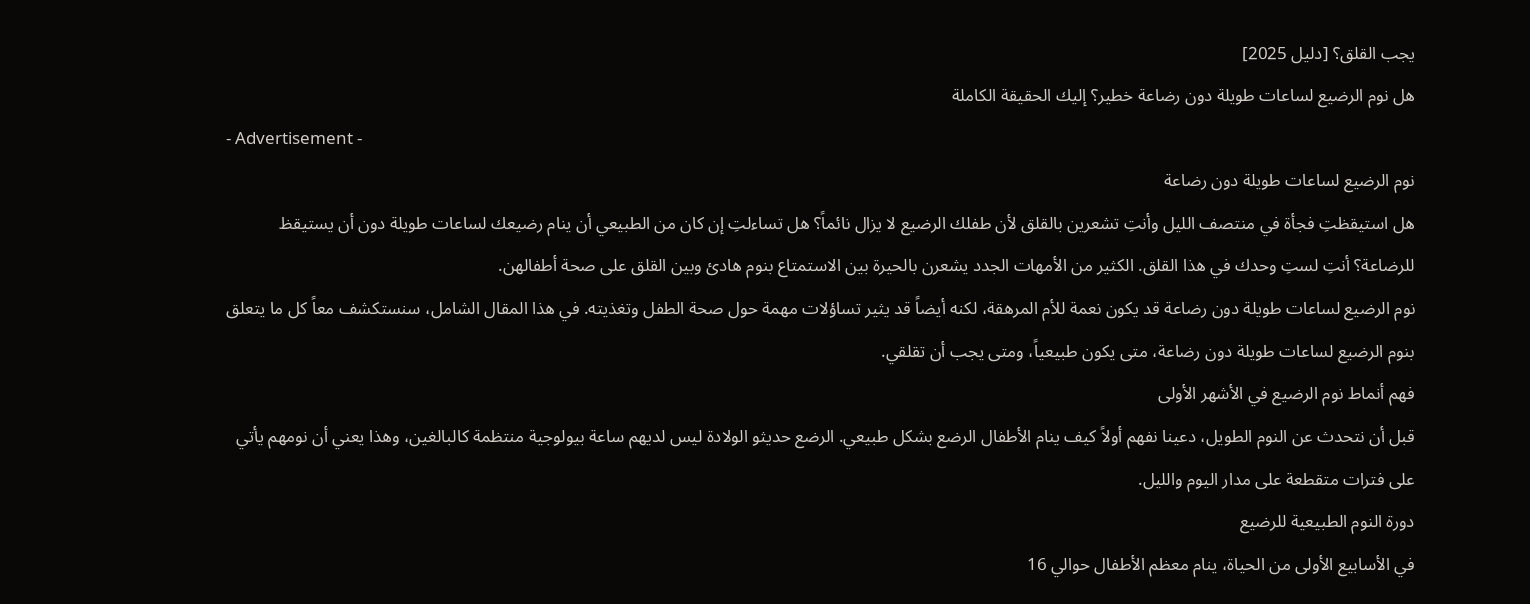يجب القلق؟ [دليل 2025]
هل نوم الرضيع لساعات طويلة دون رضاعة خطير؟ إليك الحقيقة الكاملة
- Advertisement -
نوم الرضيع لساعات طويلة دون رضاعة
هل استيقظتِ فجأة في منتصف الليل وأنتِ تشعرين بالقلق لأن طفلك الرضيع لا يزال نائماً؟ هل تساءلتِ إن كان من الطبيعي أن ينام رضيعك لساعات طويلة دون أن يستيقظ للرضاعة؟ أنتِ لستِ وحدك في هذا القلق. الكثير من الأمهات الجدد يشعرن بالحيرة بين الاستمتاع بنوم هادئ وبين القلق على صحة أطفالهن.
نوم الرضيع لساعات طويلة دون رضاعة قد يكون نعمة للأم المرهقة، لكنه أيضاً قد يثير تساؤلات مهمة حول صحة الطفل وتغذيته. في هذا المقال الشامل، سنستكشف معاً كل ما يتعلق بنوم الرضيع لساعات طويلة دون رضاعة، متى يكون طبيعياً، ومتى يجب أن تقلقي.
فهم أنماط نوم الرضيع في الأشهر الأولى
قبل أن نتحدث عن النوم الطويل، دعينا نفهم أولاً كيف ينام الأطفال الرضع بشكل طبيعي. الرضع حديثو الولادة ليس لديهم ساعة بيولوجية منتظمة كالبالغين، وهذا يعني أن نومهم يأتي على فترات متقطعة على مدار اليوم والليل.
دورة النوم الطبيعية للرضيع
في الأسابيع الأولى من الحياة، ينام معظم الأطفال حوالي 16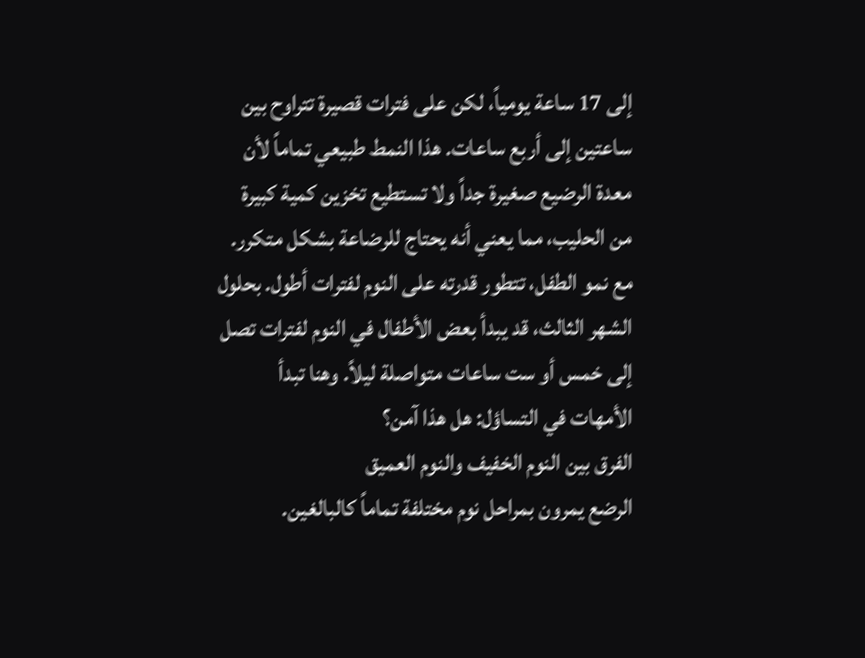إلى 17 ساعة يومياً، لكن على فترات قصيرة تتراوح بين ساعتين إلى أربع ساعات. هذا النمط طبيعي تماماً لأن معدة الرضيع صغيرة جداً ولا تستطيع تخزين كمية كبيرة من الحليب، مما يعني أنه يحتاج للرضاعة بشكل متكرر.
مع نمو الطفل، تتطور قدرته على النوم لفترات أطول. بحلول الشهر الثالث، قد يبدأ بعض الأطفال في النوم لفترات تصل إلى خمس أو ست ساعات متواصلة ليلاً. وهنا تبدأ الأمهات في التساؤل: هل هذا آمن؟
الفرق بين النوم الخفيف والنوم العميق
الرضع يمرون بمراحل نوم مختلفة تماماً كالبالغين.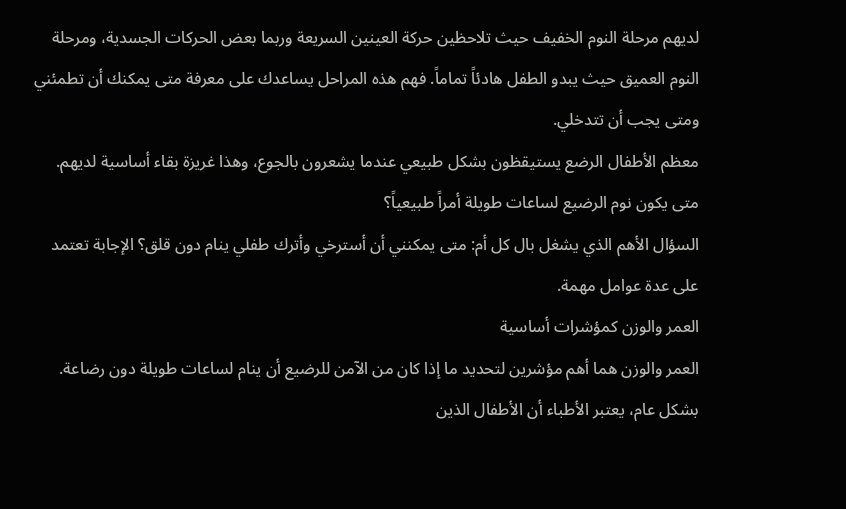لديهم مرحلة النوم الخفيف حيث تلاحظين حركة العينين السريعة وربما بعض الحركات الجسدية، ومرحلة النوم العميق حيث يبدو الطفل هادئاً تماماً. فهم هذه المراحل يساعدك على معرفة متى يمكنك أن تطمئني ومتى يجب أن تتدخلي.
معظم الأطفال الرضع يستيقظون بشكل طبيعي عندما يشعرون بالجوع، وهذا غريزة بقاء أساسية لديهم.
متى يكون نوم الرضيع لساعات طويلة أمراً طبيعياً؟
السؤال الأهم الذي يشغل بال كل أم: متى يمكنني أن أسترخي وأترك طفلي ينام دون قلق؟ الإجابة تعتمد على عدة عوامل مهمة.
العمر والوزن كمؤشرات أساسية
العمر والوزن هما أهم مؤشرين لتحديد ما إذا كان من الآمن للرضيع أن ينام لساعات طويلة دون رضاعة. بشكل عام، يعتبر الأطباء أن الأطفال الذين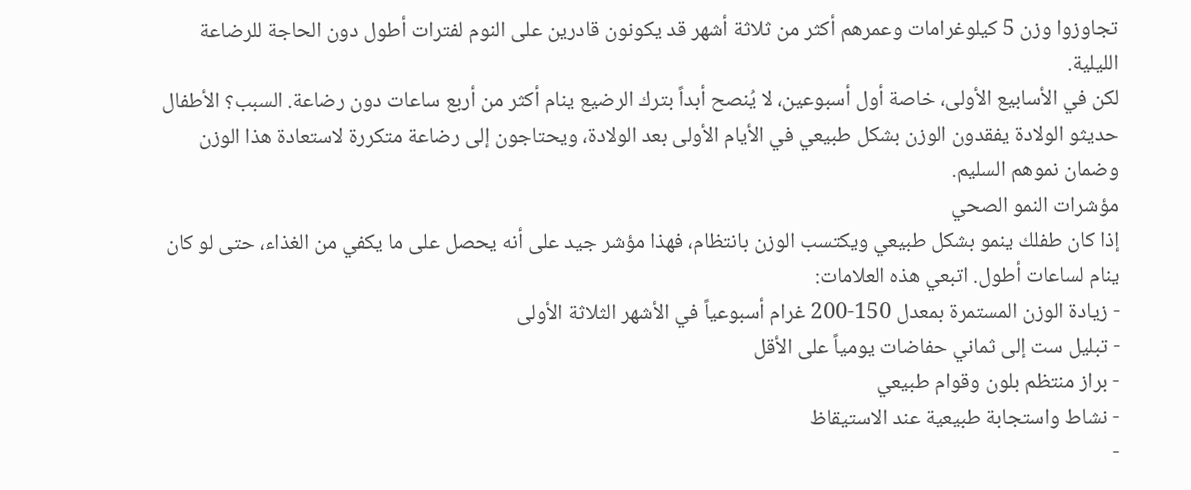تجاوزوا وزن 5 كيلوغرامات وعمرهم أكثر من ثلاثة أشهر قد يكونون قادرين على النوم لفترات أطول دون الحاجة للرضاعة الليلية.
لكن في الأسابيع الأولى، خاصة أول أسبوعين، لا يُنصح أبداً بترك الرضيع ينام أكثر من أربع ساعات دون رضاعة. السبب؟ الأطفال حديثو الولادة يفقدون الوزن بشكل طبيعي في الأيام الأولى بعد الولادة، ويحتاجون إلى رضاعة متكررة لاستعادة هذا الوزن وضمان نموهم السليم.
مؤشرات النمو الصحي
إذا كان طفلك ينمو بشكل طبيعي ويكتسب الوزن بانتظام، فهذا مؤشر جيد على أنه يحصل على ما يكفي من الغذاء، حتى لو كان ينام لساعات أطول. اتبعي هذه العلامات:
- زيادة الوزن المستمرة بمعدل 150-200 غرام أسبوعياً في الأشهر الثلاثة الأولى
- تبليل ست إلى ثماني حفاضات يومياً على الأقل
- براز منتظم بلون وقوام طبيعي
- نشاط واستجابة طبيعية عند الاستيقاظ
-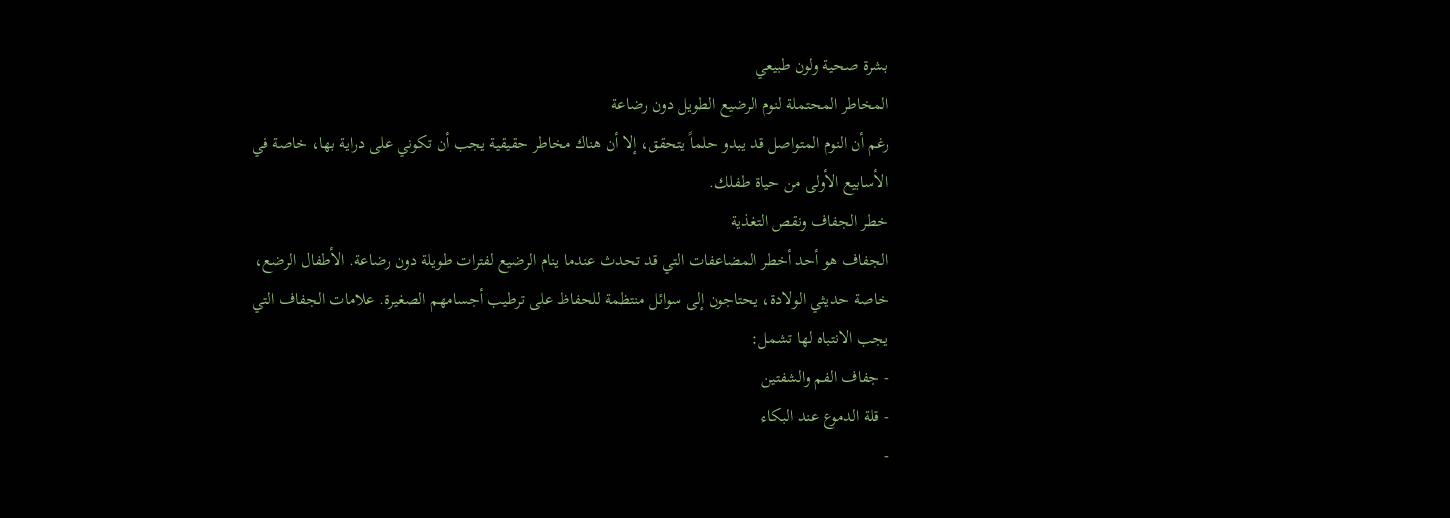بشرة صحية ولون طبيعي
المخاطر المحتملة لنوم الرضيع الطويل دون رضاعة
رغم أن النوم المتواصل قد يبدو حلماً يتحقق، إلا أن هناك مخاطر حقيقية يجب أن تكوني على دراية بها، خاصة في الأسابيع الأولى من حياة طفلك.
خطر الجفاف ونقص التغذية
الجفاف هو أحد أخطر المضاعفات التي قد تحدث عندما ينام الرضيع لفترات طويلة دون رضاعة. الأطفال الرضع، خاصة حديثي الولادة، يحتاجون إلى سوائل منتظمة للحفاظ على ترطيب أجسامهم الصغيرة. علامات الجفاف التي يجب الانتباه لها تشمل:
- جفاف الفم والشفتين
- قلة الدموع عند البكاء
-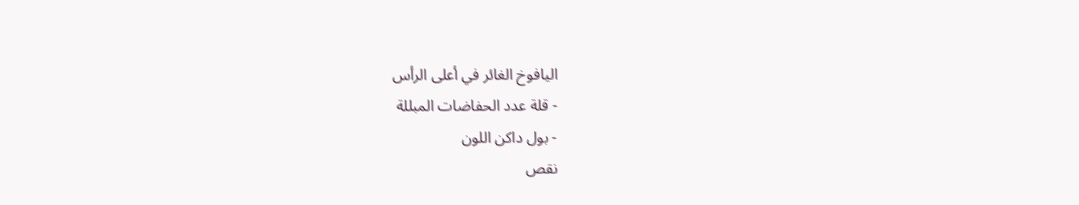اليافوخ الغائر في أعلى الرأس
- قلة عدد الحفاضات المبللة
- بول داكن اللون
نقص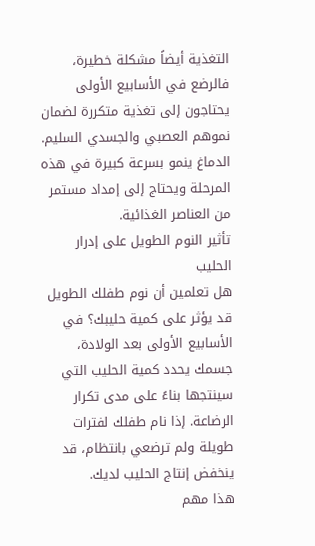التغذية أيضاً مشكلة خطيرة، فالرضع في الأسابيع الأولى يحتاجون إلى تغذية متكررة لضمان نموهم العصبي والجسدي السليم. الدماغ ينمو بسرعة كبيرة في هذه المرحلة ويحتاج إلى إمداد مستمر من العناصر الغذائية.
تأثير النوم الطويل على إدرار الحليب
هل تعلمين أن نوم طفلك الطويل قد يؤثر على كمية حليبك؟ في الأسابيع الأولى بعد الولادة، جسمك يحدد كمية الحليب التي سينتجها بناءً على مدى تكرار الرضاعة. إذا نام طفلك لفترات طويلة ولم ترضعي بانتظام، قد ينخفض إنتاج الحليب لديك.
هذا مهم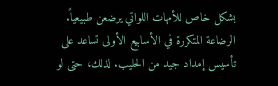بشكل خاص للأمهات اللواتي يرضعن طبيعياً. الرضاعة المتكررة في الأسابيع الأولى تساعد على تأسيس إمداد جيد من الحليب. لذلك، حتى لو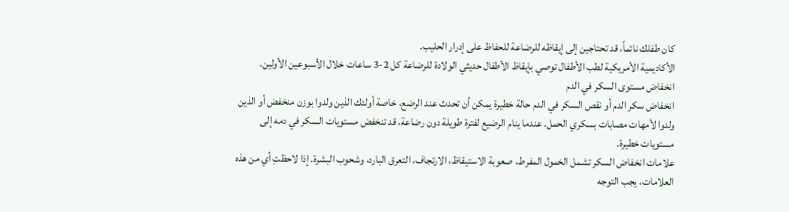كان طفلك نائماً، قد تحتاجين إلى إيقاظه للرضاعة للحفاظ على إدرار الحليب.
الأكاديمية الأمريكية لطب الأطفال توصي بإيقاظ الأطفال حديثي الولادة للرضاعة كل 2-3 ساعات خلال الأسبوعين الأولين.
انخفاض مستوى السكر في الدم
انخفاض سكر الدم أو نقص السكر في الدم حالة خطيرة يمكن أن تحدث عند الرضع، خاصة أولئك الذين ولدوا بوزن منخفض أو الذين ولدوا لأمهات مصابات بسكري الحمل. عندما ينام الرضيع لفترة طويلة دون رضاعة، قد تنخفض مستويات السكر في دمه إلى مستويات خطيرة.
علامات انخفاض السكر تشمل الخمول المفرط، صعوبة الاستيقاظ، الارتجاف، التعرق البارد، وشحوب البشرة. إذا لاحظتِ أي من هذه العلامات، يجب التوجه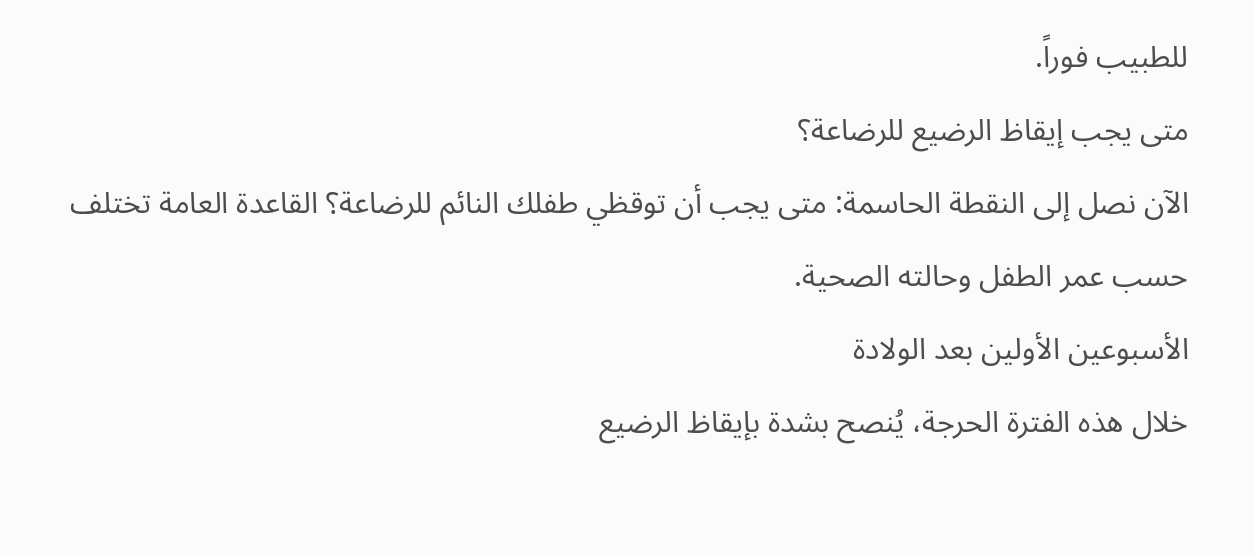للطبيب فوراً.
متى يجب إيقاظ الرضيع للرضاعة؟
الآن نصل إلى النقطة الحاسمة: متى يجب أن توقظي طفلك النائم للرضاعة؟ القاعدة العامة تختلف حسب عمر الطفل وحالته الصحية.
الأسبوعين الأولين بعد الولادة
خلال هذه الفترة الحرجة، يُنصح بشدة بإيقاظ الرضيع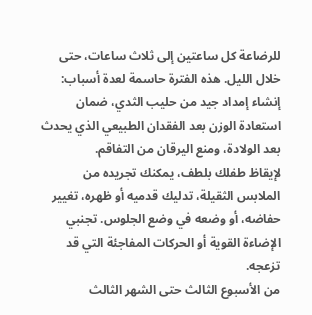للرضاعة كل ساعتين إلى ثلاث ساعات، حتى خلال الليل. هذه الفترة حاسمة لعدة أسباب: إنشاء إمداد جيد من حليب الثدي، ضمان استعادة الوزن بعد الفقدان الطبيعي الذي يحدث بعد الولادة، ومنع اليرقان من التفاقم.
لإيقاظ طفلك بلطف، يمكنك تجريده من الملابس الثقيلة، تدليك قدميه أو ظهره، تغيير حفاضه، أو وضعه في وضع الجلوس. تجنبي الإضاءة القوية أو الحركات المفاجئة التي قد تزعجه.
من الأسبوع الثالث حتى الشهر الثالث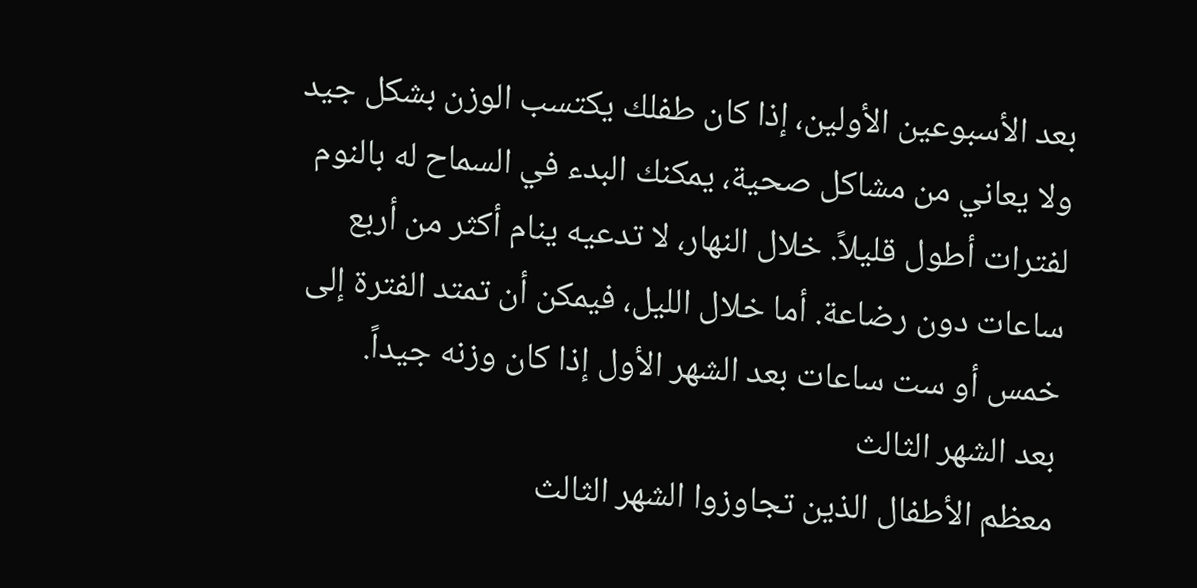بعد الأسبوعين الأولين، إذا كان طفلك يكتسب الوزن بشكل جيد ولا يعاني من مشاكل صحية، يمكنك البدء في السماح له بالنوم لفترات أطول قليلاً. خلال النهار، لا تدعيه ينام أكثر من أربع ساعات دون رضاعة. أما خلال الليل، فيمكن أن تمتد الفترة إلى خمس أو ست ساعات بعد الشهر الأول إذا كان وزنه جيداً.
بعد الشهر الثالث
معظم الأطفال الذين تجاوزوا الشهر الثالث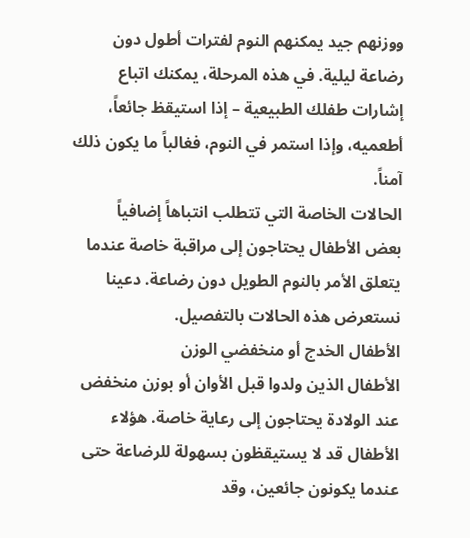ووزنهم جيد يمكنهم النوم لفترات أطول دون رضاعة ليلية. في هذه المرحلة، يمكنك اتباع إشارات طفلك الطبيعية – إذا استيقظ جائعاً، أطعميه، وإذا استمر في النوم، فغالباً ما يكون ذلك آمناً.
الحالات الخاصة التي تتطلب انتباهاً إضافياً
بعض الأطفال يحتاجون إلى مراقبة خاصة عندما يتعلق الأمر بالنوم الطويل دون رضاعة. دعينا نستعرض هذه الحالات بالتفصيل.
الأطفال الخدج أو منخفضي الوزن
الأطفال الذين ولدوا قبل الأوان أو بوزن منخفض عند الولادة يحتاجون إلى رعاية خاصة. هؤلاء الأطفال قد لا يستيقظون بسهولة للرضاعة حتى عندما يكونون جائعين، وقد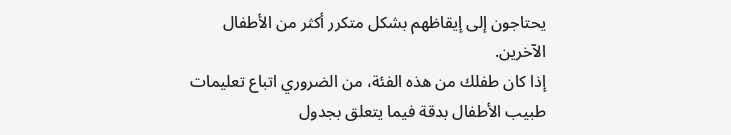يحتاجون إلى إيقاظهم بشكل متكرر أكثر من الأطفال الآخرين.
إذا كان طفلك من هذه الفئة، من الضروري اتباع تعليمات طبيب الأطفال بدقة فيما يتعلق بجدول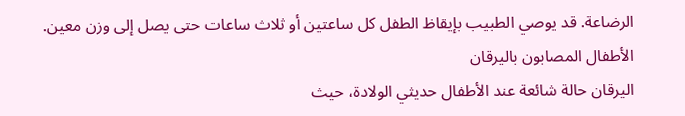الرضاعة. قد يوصي الطبيب بإيقاظ الطفل كل ساعتين أو ثلاث ساعات حتى يصل إلى وزن معين.
الأطفال المصابون باليرقان
اليرقان حالة شائعة عند الأطفال حديثي الولادة، حيث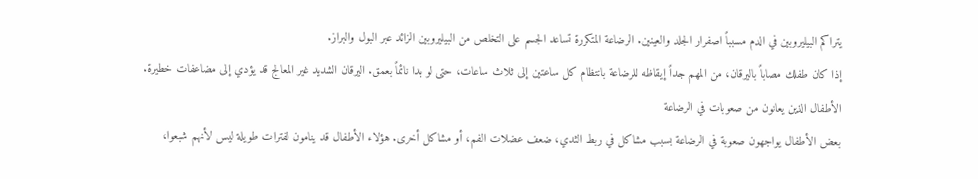يتراكم البيليروبين في الدم مسبباً اصفرار الجلد والعينين. الرضاعة المتكررة تساعد الجسم على التخلص من البيليروبين الزائد عبر البول والبراز.
إذا كان طفلك مصاباً باليرقان، من المهم جداً إيقاظه للرضاعة بانتظام كل ساعتين إلى ثلاث ساعات، حتى لو بدا نائماً بعمق. اليرقان الشديد غير المعالج قد يؤدي إلى مضاعفات خطيرة.
الأطفال الذين يعانون من صعوبات في الرضاعة
بعض الأطفال يواجهون صعوبة في الرضاعة بسبب مشاكل في ربط الثدي، ضعف عضلات الفم، أو مشاكل أخرى. هؤلاء الأطفال قد ينامون لفترات طويلة ليس لأنهم شبعوا،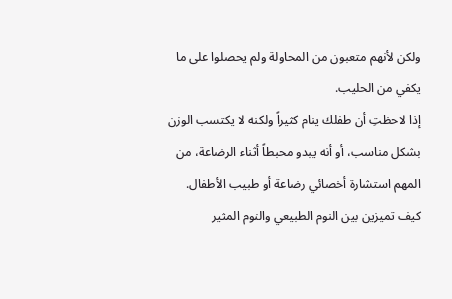ولكن لأنهم متعبون من المحاولة ولم يحصلوا على ما يكفي من الحليب.
إذا لاحظتِ أن طفلك ينام كثيراً ولكنه لا يكتسب الوزن بشكل مناسب، أو أنه يبدو محبطاً أثناء الرضاعة، من المهم استشارة أخصائي رضاعة أو طبيب الأطفال.
كيف تميزين بين النوم الطبيعي والنوم المثير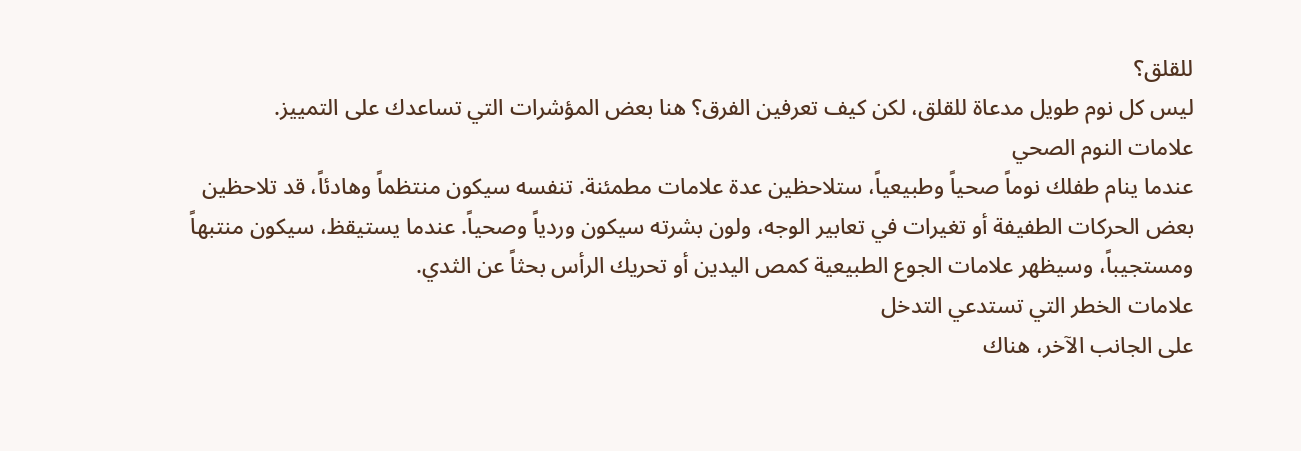للقلق؟
ليس كل نوم طويل مدعاة للقلق، لكن كيف تعرفين الفرق؟ هنا بعض المؤشرات التي تساعدك على التمييز.
علامات النوم الصحي
عندما ينام طفلك نوماً صحياً وطبيعياً، ستلاحظين عدة علامات مطمئنة. تنفسه سيكون منتظماً وهادئاً، قد تلاحظين بعض الحركات الطفيفة أو تغيرات في تعابير الوجه، ولون بشرته سيكون وردياً وصحياً. عندما يستيقظ، سيكون منتبهاً ومستجيباً، وسيظهر علامات الجوع الطبيعية كمص اليدين أو تحريك الرأس بحثاً عن الثدي.
علامات الخطر التي تستدعي التدخل
على الجانب الآخر، هناك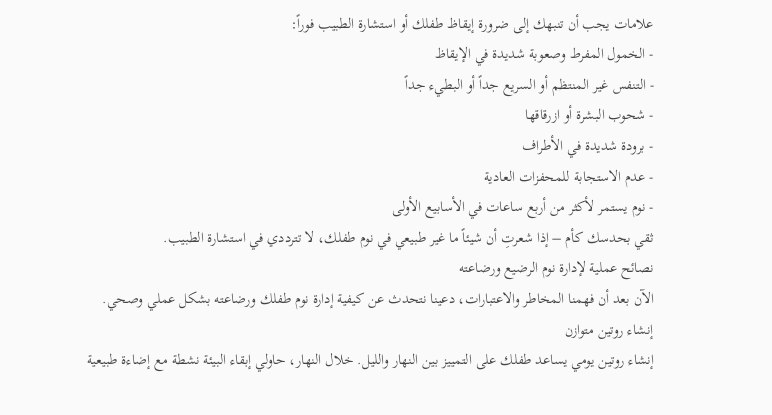علامات يجب أن تنبهك إلى ضرورة إيقاظ طفلك أو استشارة الطبيب فوراً:
- الخمول المفرط وصعوبة شديدة في الإيقاظ
- التنفس غير المنتظم أو السريع جداً أو البطيء جداً
- شحوب البشرة أو ازرقاقها
- برودة شديدة في الأطراف
- عدم الاستجابة للمحفزات العادية
- نوم يستمر لأكثر من أربع ساعات في الأسابيع الأولى
ثقي بحدسك كأم – إذا شعرتِ أن شيئاً ما غير طبيعي في نوم طفلك، لا تترددي في استشارة الطبيب.
نصائح عملية لإدارة نوم الرضيع ورضاعته
الآن بعد أن فهمنا المخاطر والاعتبارات، دعينا نتحدث عن كيفية إدارة نوم طفلك ورضاعته بشكل عملي وصحي.
إنشاء روتين متوازن
إنشاء روتين يومي يساعد طفلك على التمييز بين النهار والليل. خلال النهار، حاولي إبقاء البيئة نشطة مع إضاءة طبيعية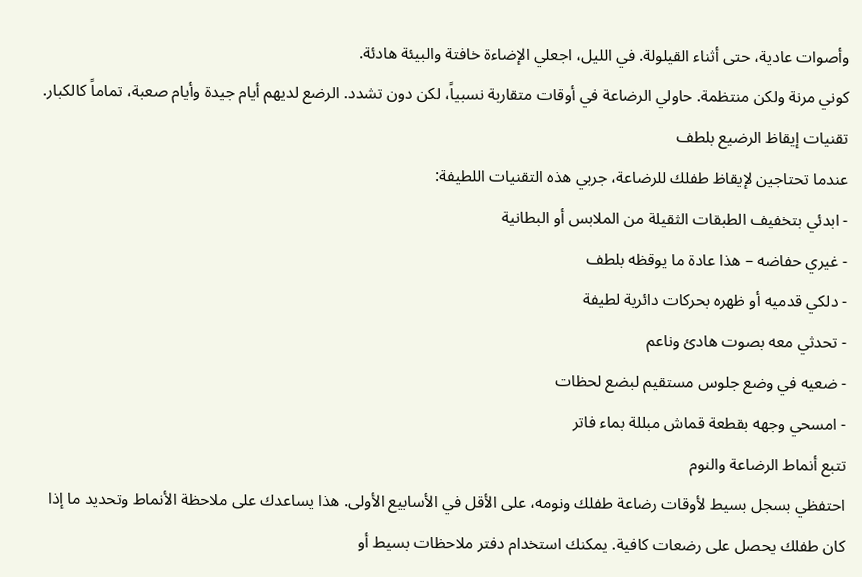وأصوات عادية، حتى أثناء القيلولة. في الليل، اجعلي الإضاءة خافتة والبيئة هادئة.
كوني مرنة ولكن منتظمة. حاولي الرضاعة في أوقات متقاربة نسبياً، لكن دون تشدد. الرضع لديهم أيام جيدة وأيام صعبة، تماماً كالكبار.
تقنيات إيقاظ الرضيع بلطف
عندما تحتاجين لإيقاظ طفلك للرضاعة، جربي هذه التقنيات اللطيفة:
- ابدئي بتخفيف الطبقات الثقيلة من الملابس أو البطانية
- غيري حفاضه – هذا عادة ما يوقظه بلطف
- دلكي قدميه أو ظهره بحركات دائرية لطيفة
- تحدثي معه بصوت هادئ وناعم
- ضعيه في وضع جلوس مستقيم لبضع لحظات
- امسحي وجهه بقطعة قماش مبللة بماء فاتر
تتبع أنماط الرضاعة والنوم
احتفظي بسجل بسيط لأوقات رضاعة طفلك ونومه، على الأقل في الأسابيع الأولى. هذا يساعدك على ملاحظة الأنماط وتحديد ما إذا كان طفلك يحصل على رضعات كافية. يمكنك استخدام دفتر ملاحظات بسيط أو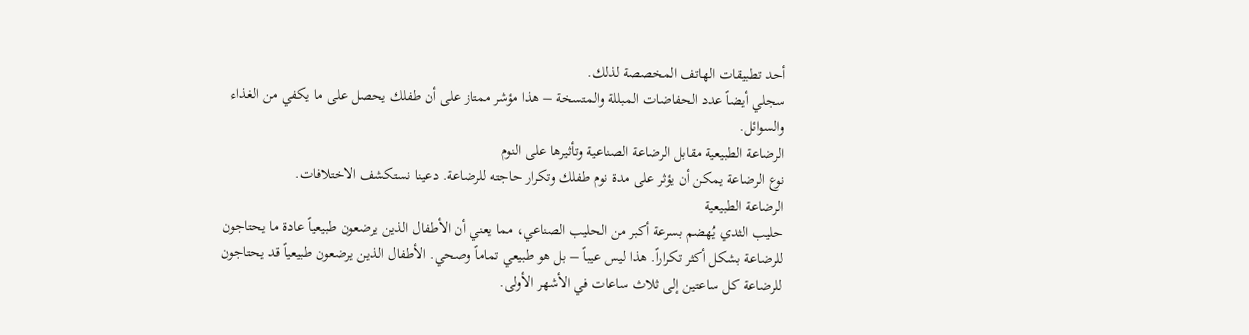أحد تطبيقات الهاتف المخصصة لذلك.
سجلي أيضاً عدد الحفاضات المبللة والمتسخة – هذا مؤشر ممتاز على أن طفلك يحصل على ما يكفي من الغذاء والسوائل.
الرضاعة الطبيعية مقابل الرضاعة الصناعية وتأثيرها على النوم
نوع الرضاعة يمكن أن يؤثر على مدة نوم طفلك وتكرار حاجته للرضاعة. دعينا نستكشف الاختلافات.
الرضاعة الطبيعية
حليب الثدي يُهضم بسرعة أكبر من الحليب الصناعي، مما يعني أن الأطفال الذين يرضعون طبيعياً عادة ما يحتاجون للرضاعة بشكل أكثر تكراراً. هذا ليس عيباً – بل هو طبيعي تماماً وصحي. الأطفال الذين يرضعون طبيعياً قد يحتاجون للرضاعة كل ساعتين إلى ثلاث ساعات في الأشهر الأولى.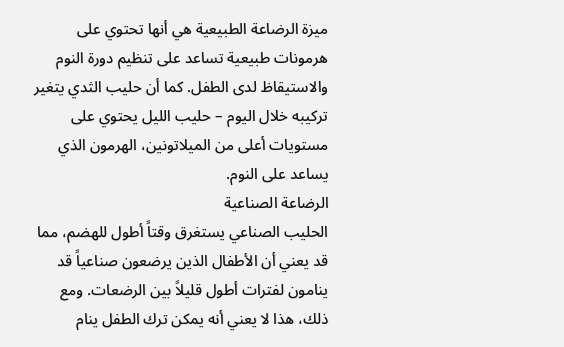ميزة الرضاعة الطبيعية هي أنها تحتوي على هرمونات طبيعية تساعد على تنظيم دورة النوم والاستيقاظ لدى الطفل. كما أن حليب الثدي يتغير تركيبه خلال اليوم – حليب الليل يحتوي على مستويات أعلى من الميلاتونين، الهرمون الذي يساعد على النوم.
الرضاعة الصناعية
الحليب الصناعي يستغرق وقتاً أطول للهضم، مما قد يعني أن الأطفال الذين يرضعون صناعياً قد ينامون لفترات أطول قليلاً بين الرضعات. ومع ذلك، هذا لا يعني أنه يمكن ترك الطفل ينام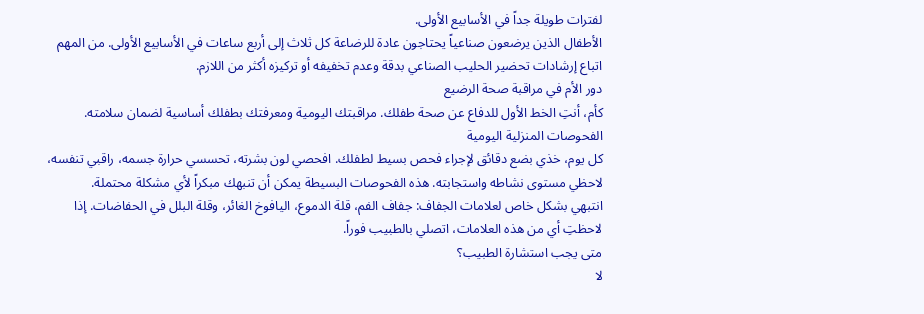لفترات طويلة جداً في الأسابيع الأولى.
الأطفال الذين يرضعون صناعياً يحتاجون عادة للرضاعة كل ثلاث إلى أربع ساعات في الأسابيع الأولى. من المهم اتباع إرشادات تحضير الحليب الصناعي بدقة وعدم تخفيفه أو تركيزه أكثر من اللازم.
دور الأم في مراقبة صحة الرضيع
كأم، أنتِ الخط الأول للدفاع عن صحة طفلك. مراقبتك اليومية ومعرفتك بطفلك أساسية لضمان سلامته.
الفحوصات المنزلية اليومية
كل يوم، خذي بضع دقائق لإجراء فحص بسيط لطفلك. افحصي لون بشرته، تحسسي حرارة جسمه، راقبي تنفسه، لاحظي مستوى نشاطه واستجابته. هذه الفحوصات البسيطة يمكن أن تنبهك مبكراً لأي مشكلة محتملة.
انتبهي بشكل خاص لعلامات الجفاف: جفاف الفم، قلة الدموع، اليافوخ الغائر، وقلة البلل في الحفاضات. إذا لاحظتِ أي من هذه العلامات، اتصلي بالطبيب فوراً.
متى يجب استشارة الطبيب؟
لا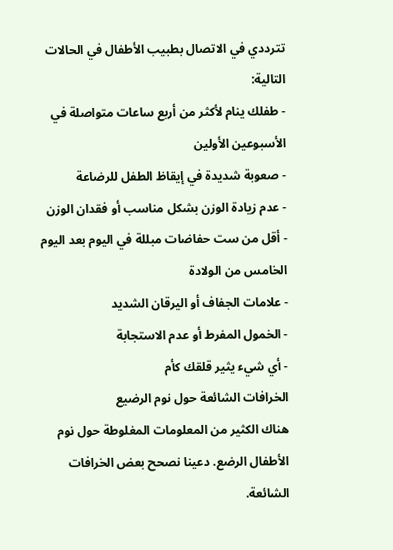تترددي في الاتصال بطبيب الأطفال في الحالات التالية:
- طفلك ينام لأكثر من أربع ساعات متواصلة في الأسبوعين الأولين
- صعوبة شديدة في إيقاظ الطفل للرضاعة
- عدم زيادة الوزن بشكل مناسب أو فقدان الوزن
- أقل من ست حفاضات مبللة في اليوم بعد اليوم الخامس من الولادة
- علامات الجفاف أو اليرقان الشديد
- الخمول المفرط أو عدم الاستجابة
- أي شيء يثير قلقك كأم
الخرافات الشائعة حول نوم الرضيع
هناك الكثير من المعلومات المغلوطة حول نوم الأطفال الرضع. دعينا نصحح بعض الخرافات الشائعة.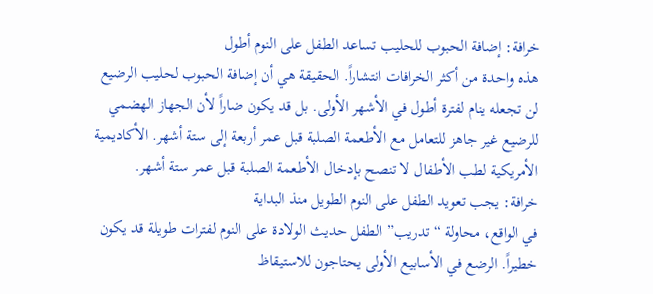خرافة: إضافة الحبوب للحليب تساعد الطفل على النوم أطول
هذه واحدة من أكثر الخرافات انتشاراً. الحقيقة هي أن إضافة الحبوب لحليب الرضيع لن تجعله ينام لفترة أطول في الأشهر الأولى. بل قد يكون ضاراً لأن الجهاز الهضمي للرضيع غير جاهز للتعامل مع الأطعمة الصلبة قبل عمر أربعة إلى ستة أشهر. الأكاديمية الأمريكية لطب الأطفال لا تنصح بإدخال الأطعمة الصلبة قبل عمر ستة أشهر.
خرافة: يجب تعويد الطفل على النوم الطويل منذ البداية
في الواقع، محاولة “تدريب” الطفل حديث الولادة على النوم لفترات طويلة قد يكون خطيراً. الرضع في الأسابيع الأولى يحتاجون للاستيقاظ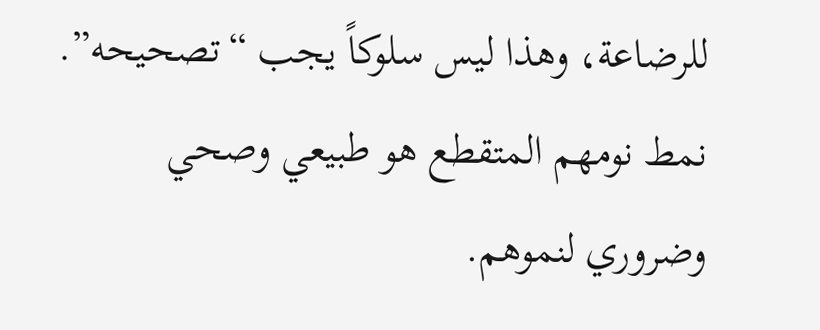للرضاعة، وهذا ليس سلوكاً يجب “تصحيحه”. نمط نومهم المتقطع هو طبيعي وصحي وضروري لنموهم.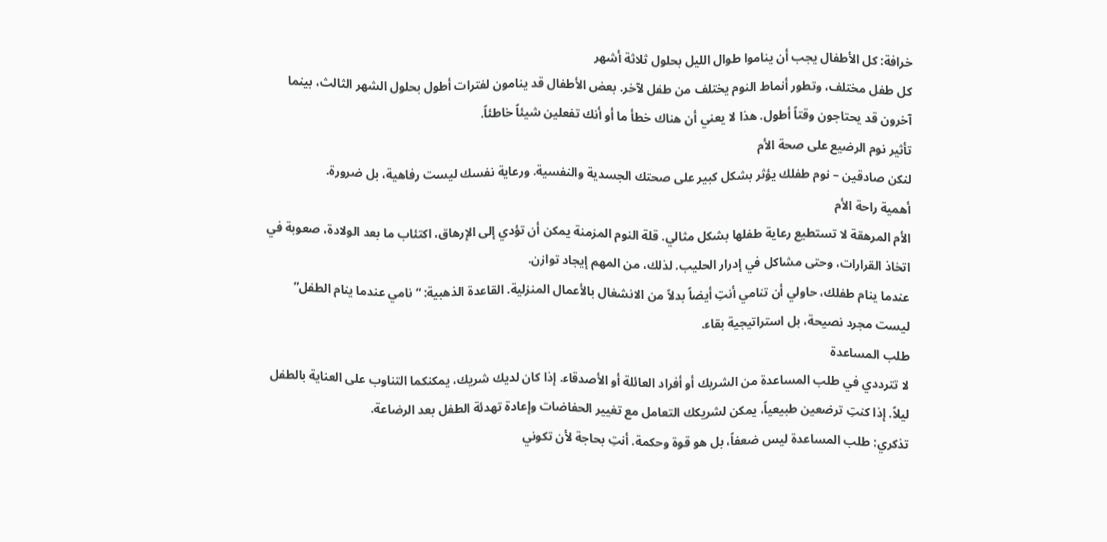خرافة: كل الأطفال يجب أن يناموا طوال الليل بحلول ثلاثة أشهر
كل طفل مختلف، وتطور أنماط النوم يختلف من طفل لآخر. بعض الأطفال قد ينامون لفترات أطول بحلول الشهر الثالث، بينما آخرون قد يحتاجون وقتاً أطول. هذا لا يعني أن هناك خطأ ما أو أنك تفعلين شيئاً خاطئاً.
تأثير نوم الرضيع على صحة الأم
لنكن صادقين – نوم طفلك يؤثر بشكل كبير على صحتك الجسدية والنفسية. ورعاية نفسك ليست رفاهية، بل ضرورة.
أهمية راحة الأم
الأم المرهقة لا تستطيع رعاية طفلها بشكل مثالي. قلة النوم المزمنة يمكن أن تؤدي إلى الإرهاق، اكتئاب ما بعد الولادة، صعوبة في اتخاذ القرارات، وحتى مشاكل في إدرار الحليب. لذلك، من المهم إيجاد توازن.
عندما ينام طفلك، حاولي أن تنامي أنتِ أيضاً بدلاً من الانشغال بالأعمال المنزلية. القاعدة الذهبية: “نامي عندما ينام الطفل” ليست مجرد نصيحة، بل استراتيجية بقاء.
طلب المساعدة
لا تترددي في طلب المساعدة من الشريك أو أفراد العائلة أو الأصدقاء. إذا كان لديك شريك، يمكنكما التناوب على العناية بالطفل ليلاً. إذا كنتِ ترضعين طبيعياً، يمكن لشريكك التعامل مع تغيير الحفاضات وإعادة تهدئة الطفل بعد الرضاعة.
تذكري: طلب المساعدة ليس ضعفاً، بل هو قوة وحكمة. أنتِ بحاجة لأن تكوني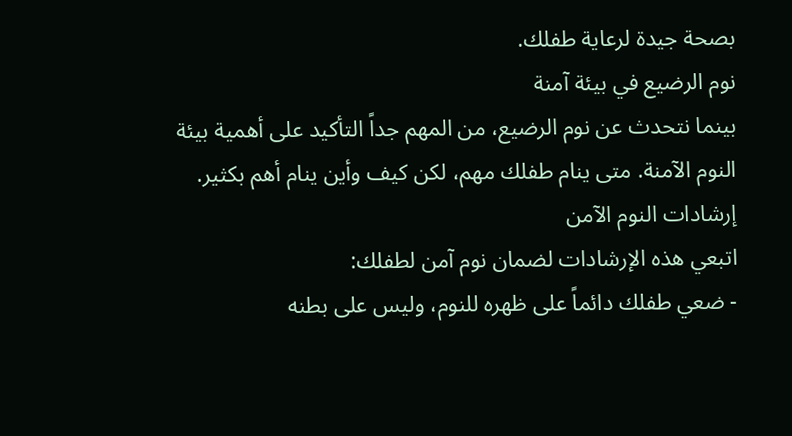بصحة جيدة لرعاية طفلك.
نوم الرضيع في بيئة آمنة
بينما نتحدث عن نوم الرضيع، من المهم جداً التأكيد على أهمية بيئة النوم الآمنة. متى ينام طفلك مهم، لكن كيف وأين ينام أهم بكثير.
إرشادات النوم الآمن
اتبعي هذه الإرشادات لضمان نوم آمن لطفلك:
- ضعي طفلك دائماً على ظهره للنوم، وليس على بطنه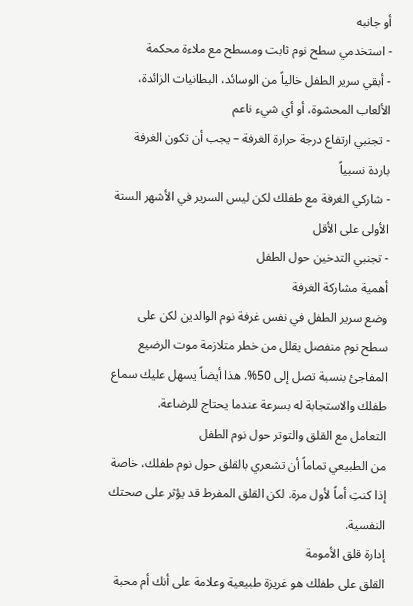أو جانبه
- استخدمي سطح نوم ثابت ومسطح مع ملاءة محكمة
- أبقي سرير الطفل خالياً من الوسائد، البطانيات الزائدة، الألعاب المحشوة، أو أي شيء ناعم
- تجنبي ارتفاع درجة حرارة الغرفة – يجب أن تكون الغرفة باردة نسبياً
- شاركي الغرفة مع طفلك لكن ليس السرير في الأشهر الستة الأولى على الأقل
- تجنبي التدخين حول الطفل
أهمية مشاركة الغرفة
وضع سرير الطفل في نفس غرفة نوم الوالدين لكن على سطح نوم منفصل يقلل من خطر متلازمة موت الرضيع المفاجئ بنسبة تصل إلى 50%. هذا أيضاً يسهل عليك سماع طفلك والاستجابة له بسرعة عندما يحتاج للرضاعة.
التعامل مع القلق والتوتر حول نوم الطفل
من الطبيعي تماماً أن تشعري بالقلق حول نوم طفلك، خاصة إذا كنتِ أماً لأول مرة. لكن القلق المفرط قد يؤثر على صحتك النفسية.
إدارة قلق الأمومة
القلق على طفلك هو غريزة طبيعية وعلامة على أنك أم محبة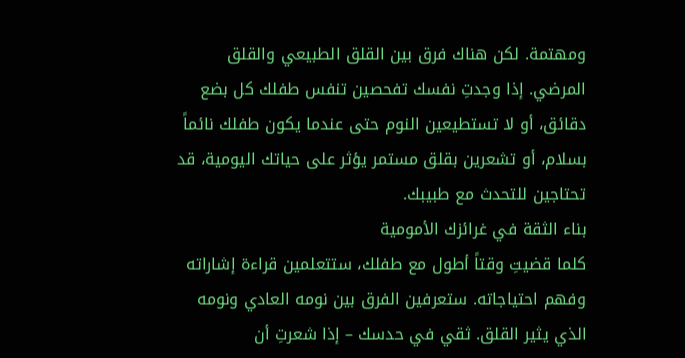ومهتمة. لكن هناك فرق بين القلق الطبيعي والقلق المرضي. إذا وجدتِ نفسك تفحصين تنفس طفلك كل بضع دقائق، أو لا تستطيعين النوم حتى عندما يكون طفلك نائماً بسلام، أو تشعرين بقلق مستمر يؤثر على حياتك اليومية، قد تحتاجين للتحدث مع طبيبك.
بناء الثقة في غرائزك الأمومية
كلما قضيتِ وقتاً أطول مع طفلك، ستتعلمين قراءة إشاراته وفهم احتياجاته. ستعرفين الفرق بين نومه العادي ونومه الذي يثير القلق. ثقي في حدسك – إذا شعرتِ أن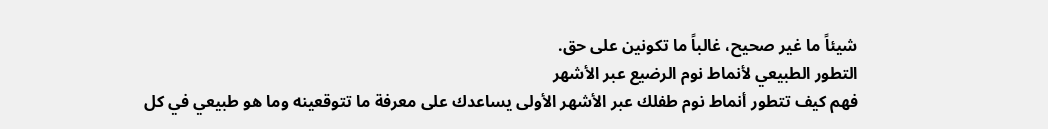شيئاً ما غير صحيح، غالباً ما تكونين على حق.
التطور الطبيعي لأنماط نوم الرضيع عبر الأشهر
فهم كيف تتطور أنماط نوم طفلك عبر الأشهر الأولى يساعدك على معرفة ما تتوقعينه وما هو طبيعي في كل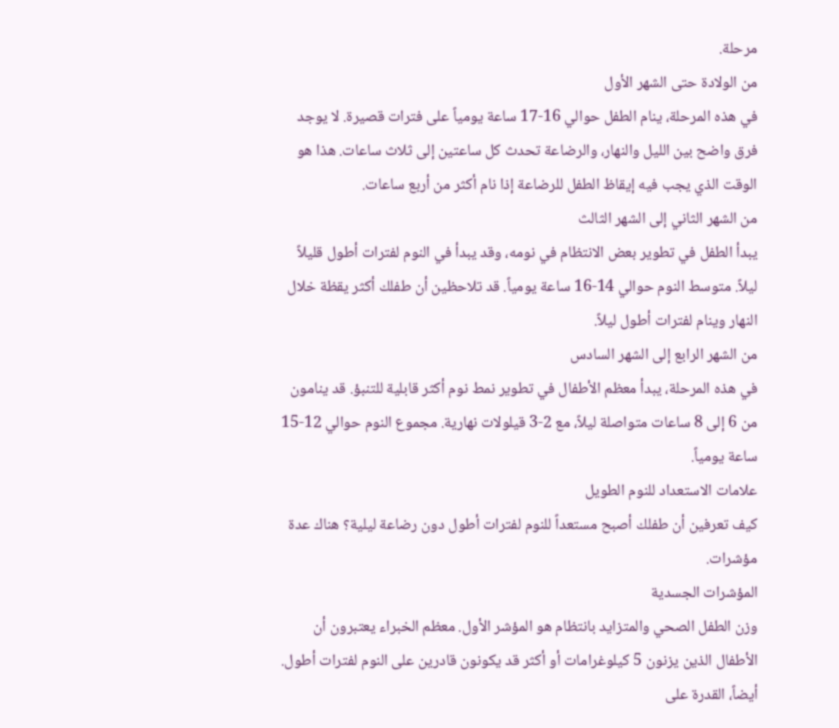مرحلة.
من الولادة حتى الشهر الأول
في هذه المرحلة، ينام الطفل حوالي 16-17 ساعة يومياً على فترات قصيرة. لا يوجد فرق واضح بين الليل والنهار، والرضاعة تحدث كل ساعتين إلى ثلاث ساعات. هذا هو الوقت الذي يجب فيه إيقاظ الطفل للرضاعة إذا نام أكثر من أربع ساعات.
من الشهر الثاني إلى الشهر الثالث
يبدأ الطفل في تطوير بعض الانتظام في نومه، وقد يبدأ في النوم لفترات أطول قليلاً ليلاً. متوسط النوم حوالي 14-16 ساعة يومياً. قد تلاحظين أن طفلك أكثر يقظة خلال النهار وينام لفترات أطول ليلاً.
من الشهر الرابع إلى الشهر السادس
في هذه المرحلة، يبدأ معظم الأطفال في تطوير نمط نوم أكثر قابلية للتنبؤ. قد ينامون من 6 إلى 8 ساعات متواصلة ليلاً، مع 2-3 قيلولات نهارية. مجموع النوم حوالي 12-15 ساعة يومياً.
علامات الاستعداد للنوم الطويل
كيف تعرفين أن طفلك أصبح مستعداً للنوم لفترات أطول دون رضاعة ليلية؟ هناك عدة مؤشرات.
المؤشرات الجسدية
وزن الطفل الصحي والمتزايد بانتظام هو المؤشر الأول. معظم الخبراء يعتبرون أن الأطفال الذين يزنون 5 كيلوغرامات أو أكثر قد يكونون قادرين على النوم لفترات أطول. أيضاً، القدرة على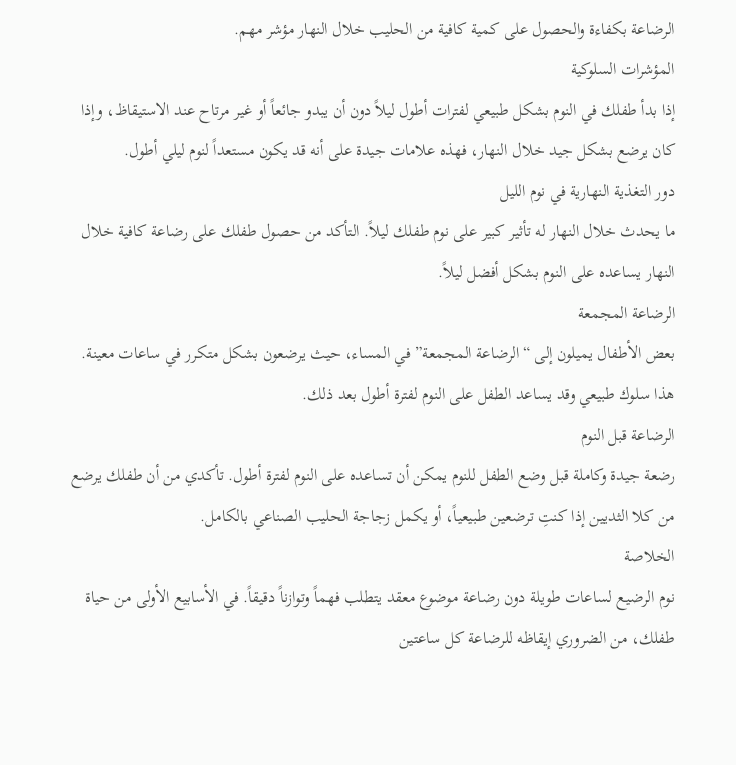الرضاعة بكفاءة والحصول على كمية كافية من الحليب خلال النهار مؤشر مهم.
المؤشرات السلوكية
إذا بدأ طفلك في النوم بشكل طبيعي لفترات أطول ليلاً دون أن يبدو جائعاً أو غير مرتاح عند الاستيقاظ، وإذا كان يرضع بشكل جيد خلال النهار، فهذه علامات جيدة على أنه قد يكون مستعداً لنوم ليلي أطول.
دور التغذية النهارية في نوم الليل
ما يحدث خلال النهار له تأثير كبير على نوم طفلك ليلاً. التأكد من حصول طفلك على رضاعة كافية خلال النهار يساعده على النوم بشكل أفضل ليلاً.
الرضاعة المجمعة
بعض الأطفال يميلون إلى “الرضاعة المجمعة” في المساء، حيث يرضعون بشكل متكرر في ساعات معينة. هذا سلوك طبيعي وقد يساعد الطفل على النوم لفترة أطول بعد ذلك.
الرضاعة قبل النوم
رضعة جيدة وكاملة قبل وضع الطفل للنوم يمكن أن تساعده على النوم لفترة أطول. تأكدي من أن طفلك يرضع من كلا الثديين إذا كنتِ ترضعين طبيعياً، أو يكمل زجاجة الحليب الصناعي بالكامل.
الخلاصة
نوم الرضيع لساعات طويلة دون رضاعة موضوع معقد يتطلب فهماً وتوازناً دقيقاً. في الأسابيع الأولى من حياة طفلك، من الضروري إيقاظه للرضاعة كل ساعتين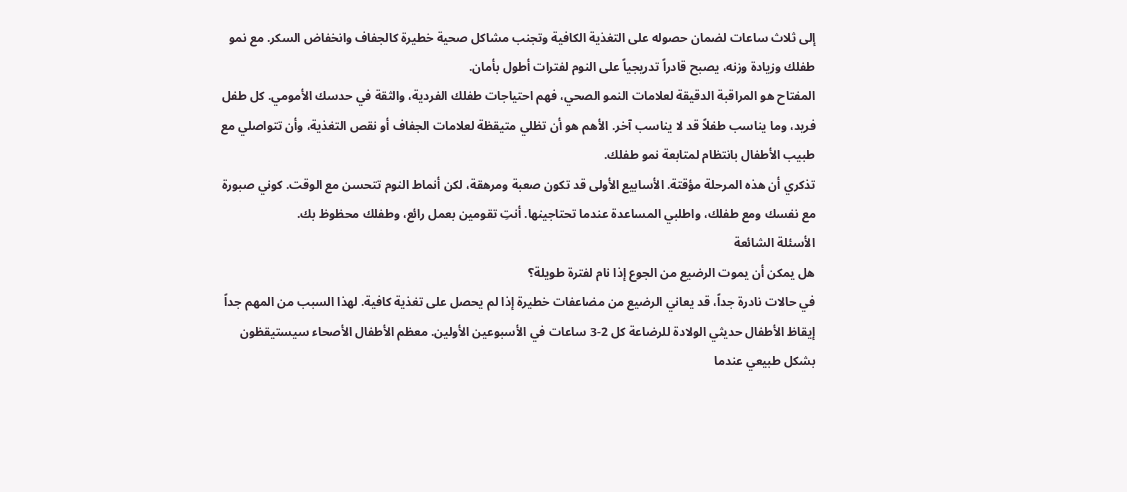إلى ثلاث ساعات لضمان حصوله على التغذية الكافية وتجنب مشاكل صحية خطيرة كالجفاف وانخفاض السكر. مع نمو طفلك وزيادة وزنه، يصبح قادراً تدريجياً على النوم لفترات أطول بأمان.
المفتاح هو المراقبة الدقيقة لعلامات النمو الصحي، فهم احتياجات طفلك الفردية، والثقة في حدسك الأمومي. كل طفل فريد، وما يناسب طفلاً قد لا يناسب آخر. الأهم هو أن تظلي متيقظة لعلامات الجفاف أو نقص التغذية، وأن تتواصلي مع طبيب الأطفال بانتظام لمتابعة نمو طفلك.
تذكري أن هذه المرحلة مؤقتة. الأسابيع الأولى قد تكون صعبة ومرهقة، لكن أنماط النوم تتحسن مع الوقت. كوني صبورة مع نفسك ومع طفلك، واطلبي المساعدة عندما تحتاجينها. أنتِ تقومين بعمل رائع، وطفلك محظوظ بك.
الأسئلة الشائعة
هل يمكن أن يموت الرضيع من الجوع إذا نام لفترة طويلة؟
في حالات نادرة جداً، قد يعاني الرضيع من مضاعفات خطيرة إذا لم يحصل على تغذية كافية. لهذا السبب من المهم جداً إيقاظ الأطفال حديثي الولادة للرضاعة كل 2-3 ساعات في الأسبوعين الأولين. معظم الأطفال الأصحاء سيستيقظون بشكل طبيعي عندما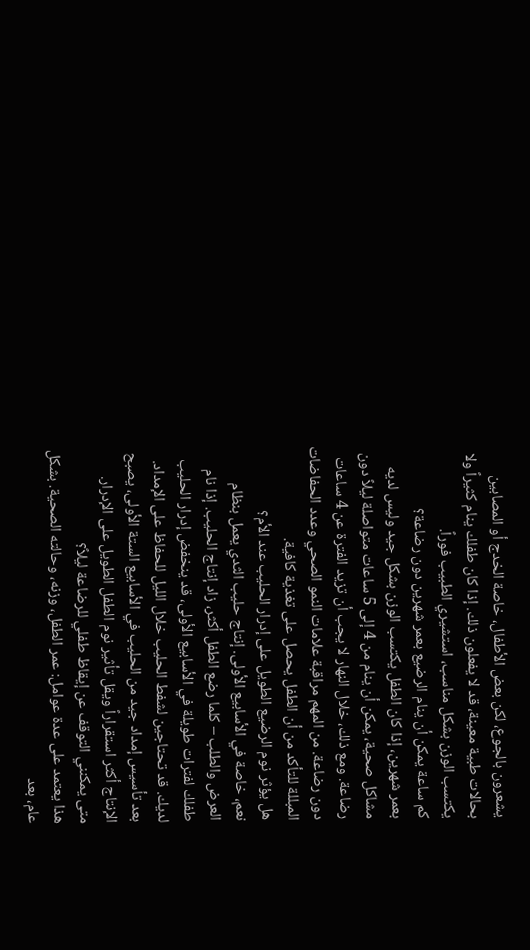يشعرون بالجوع، لكن بعض الأطفال، خاصة الخدج أو المصابين بحالات طبية معينة، قد لا يفعلون ذلك. إذا كان طفلك ينام كثيراً ولا يكتسب الوزن بشكل مناسب، استشيري الطبيب فوراً.
كم ساعة يمكن أن ينام الرضيع بعمر شهرين دون رضاعة؟
بعمر شهرين، إذا كان الطفل يكتسب الوزن بشكل جيد وليس لديه مشاكل صحية، يمكن أن ينام من 4 إلى 5 ساعات متواصلة ليلاً دون رضاعة. ومع ذلك، خلال النهار لا يجب أن تزيد الفترة عن 4 ساعات دون رضاعة. من المهم مراقبة علامات النمو الصحي وعدد الحفاضات المبللة للتأكد من أن الطفل يحصل على تغذية كافية.
هل يؤثر نوم الرضيع الطويل على إدرار الحليب عند الأم؟
نعم، خاصة في الأسابيع الأولى. إنتاج حليب الثدي يعمل بنظام العرض والطلب – كلما رضع الطفل أكثر، زاد إنتاج الحليب. إذا نام طفلك لفترات طويلة في الأسابيع الأولى، قد ينخفض إدرار الحليب لديك. قد تحتاجين لشفط الحليب خلال الليل للحفاظ على الإمداد. بعد تأسيس إمداد جيد من الحليب في الأسابيع الستة الأولى، يصبح الإنتاج أكثر استقراراً ويقل تأثير نوم الطفل الطويل على الإدرار.
متى يمكنني التوقف عن إيقاظ طفلي للرضاعة ليلاً؟
هذا يعتمد على عدة عوامل: عمر الطفل، وزنه، وحالته الصحية. بشكل عام، بعد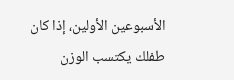الأسبوعين الأولين، إذا كان طفلك يكتسب الوزن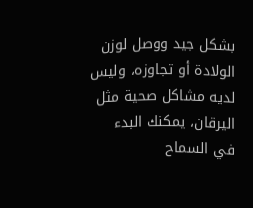بشكل جيد ووصل لوزن الولادة أو تجاوزه، وليس لديه مشاكل صحية مثل اليرقان، يمكنك البدء في السماح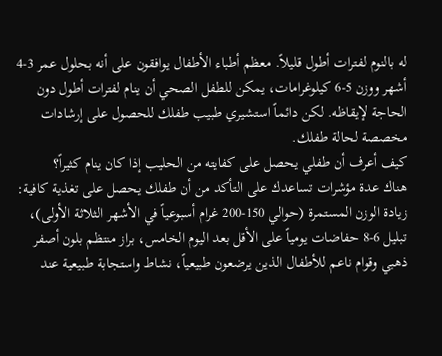له بالنوم لفترات أطول قليلاً. معظم أطباء الأطفال يوافقون على أنه بحلول عمر 3-4 أشهر ووزن 5-6 كيلوغرامات، يمكن للطفل الصحي أن ينام لفترات أطول دون الحاجة لإيقاظه. لكن دائماً استشيري طبيب طفلك للحصول على إرشادات مخصصة لحالة طفلك.
كيف أعرف أن طفلي يحصل على كفايته من الحليب إذا كان ينام كثيراً؟
هناك عدة مؤشرات تساعدك على التأكد من أن طفلك يحصل على تغذية كافية: زيادة الوزن المستمرة (حوالي 150-200 غرام أسبوعياً في الأشهر الثلاثة الأولى)، تبليل 6-8 حفاضات يومياً على الأقل بعد اليوم الخامس، براز منتظم بلون أصفر ذهبي وقوام ناعم للأطفال الذين يرضعون طبيعياً، نشاط واستجابة طبيعية عند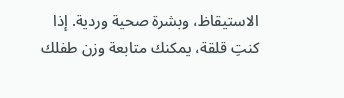الاستيقاظ، وبشرة صحية وردية. إذا كنتِ قلقة، يمكنك متابعة وزن طفلك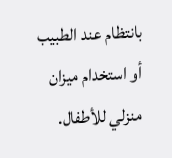بانتظام عند الطبيب أو استخدام ميزان منزلي للأطفال.